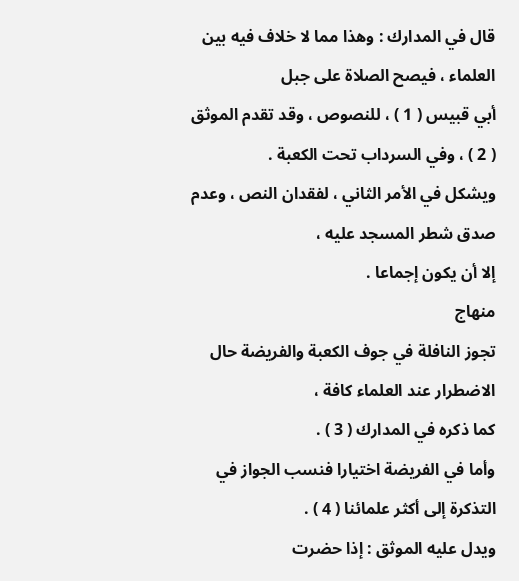قال في المدارك : وهذا مما لا خلاف فيه بين العلماء ، فيصح الصلاة على جبل
أبي قبيس ( 1 ) ، للنصوص ، وقد تقدم الموثق ( 2 ) ، وفي السرداب تحت الكعبة .
ويشكل في الأمر الثاني ، لفقدان النص ، وعدم صدق شطر المسجد عليه ،
إلا أن يكون إجماعا .
منهاج
تجوز النافلة في جوف الكعبة والفريضة حال الاضطرار عند العلماء كافة ،
كما ذكره في المدارك ( 3 ) .
وأما في الفريضة اختيارا فنسب الجواز في التذكرة إلى أكثر علمائنا ( 4 ) .
ويدل عليه الموثق : إذا حضرت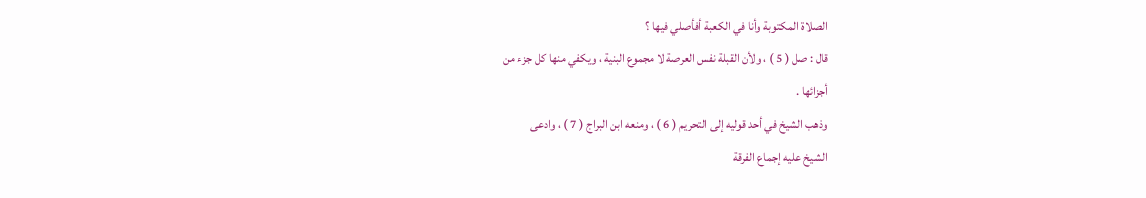الصلاة المكتوبة وأنا في الكعبة أفأصلي فيها ؟
قال : صل ( 5 ) ، ولأن القبلة نفس العرصة لا مجموع البنية ، ويكفي منها كل جزء من
أجزائها .
وذهب الشيخ في أحد قوليه إلى التحريم ( 6 ) ، ومنعه ابن البراج ( 7 ) ، وادعى
الشيخ عليه إجماع الفرقة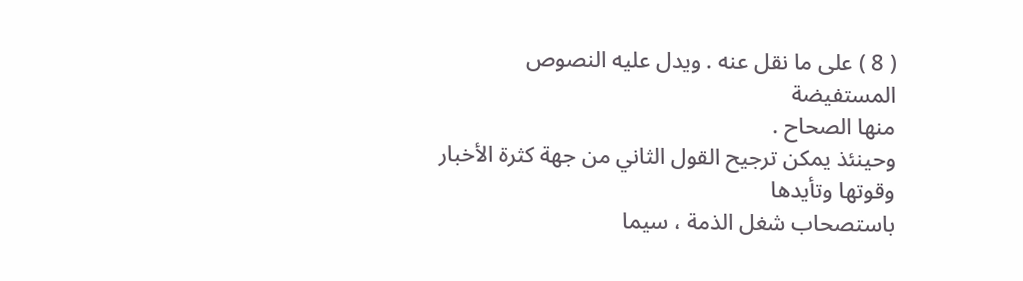( 8 ) على ما نقل عنه . ويدل عليه النصوص المستفيضة
منها الصحاح .
وحينئذ يمكن ترجيح القول الثاني من جهة كثرة الأخبار وقوتها وتأيدها
باستصحاب شغل الذمة ، سيما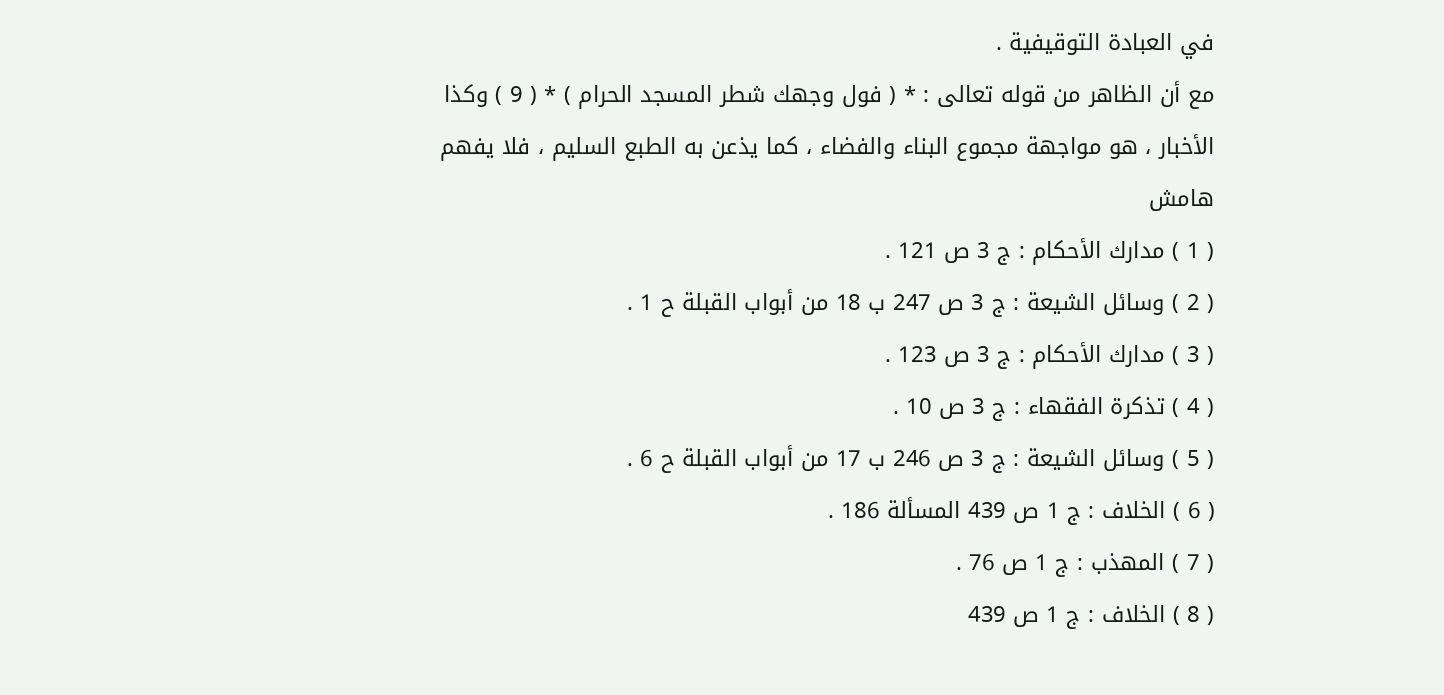في العبادة التوقيفية .
مع أن الظاهر من قوله تعالى : * ( فول وجهك شطر المسجد الحرام ) * ( 9 ) وكذا
الأخبار ، هو مواجهة مجموع البناء والفضاء ، كما يذعن به الطبع السليم ، فلا يفهم
هامش
( 1 ) مدارك الأحكام : ج 3 ص 121 .
( 2 ) وسائل الشيعة : ج 3 ص 247 ب 18 من أبواب القبلة ح 1 .
( 3 ) مدارك الأحكام : ج 3 ص 123 .
( 4 ) تذكرة الفقهاء : ج 3 ص 10 .
( 5 ) وسائل الشيعة : ج 3 ص 246 ب 17 من أبواب القبلة ح 6 .
( 6 ) الخلاف : ج 1 ص 439 المسألة 186 .
( 7 ) المهذب : ج 1 ص 76 .
( 8 ) الخلاف : ج 1 ص 439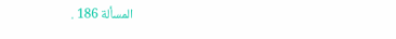المسألة 186 .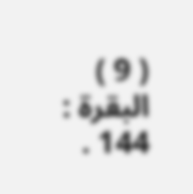( 9 ) البقرة : 144 .